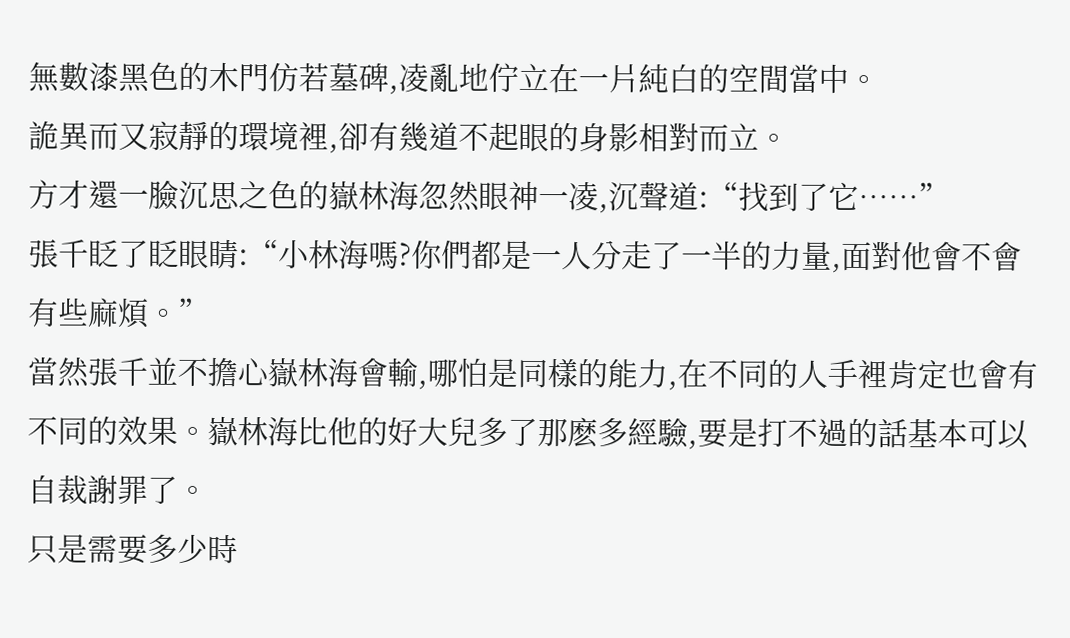無數漆黑色的木門仿若墓碑,凌亂地佇立在一片純白的空間當中。
詭異而又寂靜的環境裡,卻有幾道不起眼的身影相對而立。
方才還一臉沉思之色的嶽林海忽然眼神一凌,沉聲道:“找到了它……”
張千眨了眨眼睛:“小林海嗎?你們都是一人分走了一半的力量,面對他會不會有些麻煩。”
當然張千並不擔心嶽林海會輸,哪怕是同樣的能力,在不同的人手裡肯定也會有不同的效果。嶽林海比他的好大兒多了那麽多經驗,要是打不過的話基本可以自裁謝罪了。
只是需要多少時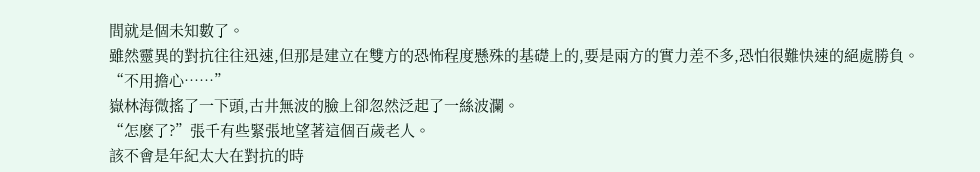間就是個未知數了。
雖然靈異的對抗往往迅速,但那是建立在雙方的恐怖程度懸殊的基礎上的,要是兩方的實力差不多,恐怕很難快速的絕處勝負。
“不用擔心……”
嶽林海微搖了一下頭,古井無波的臉上卻忽然泛起了一絲波瀾。
“怎麽了?”張千有些緊張地望著這個百歲老人。
該不會是年紀太大在對抗的時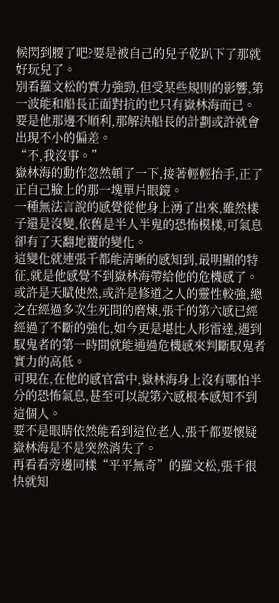候閃到腰了吧?要是被自己的兒子乾趴下了那就好玩兒了。
別看羅文松的實力強勁,但受某些規則的影響,第一波能和船長正面對抗的也只有嶽林海而已。
要是他那邊不順利,那解決船長的計劃或許就會出現不小的偏差。
“不,我沒事。”
嶽林海的動作忽然頓了一下,接著輕輕抬手,正了正自己臉上的那一塊單片眼鏡。
一種無法言說的感覺從他身上湧了出來,雖然樣子還是沒變,依舊是半人半鬼的恐怖模樣,可氣息卻有了天翻地覆的變化。
這變化就連張千都能清晰的感知到,最明顯的特征,就是他感覺不到嶽林海帶給他的危機感了。
或許是天賦使然,或許是修道之人的靈性較強,總之在經過多次生死間的磨煉,張千的第六感已經經過了不斷的強化,如今更是堪比人形雷達,遇到馭鬼者的第一時間就能通過危機感來判斷馭鬼者實力的高低。
可現在,在他的感官當中,嶽林海身上沒有哪怕半分的恐怖氣息,甚至可以說第六感根本感知不到這個人。
要不是眼睛依然能看到這位老人,張千都要懷疑嶽林海是不是突然消失了。
再看看旁邊同樣“平平無奇”的羅文松,張千很快就知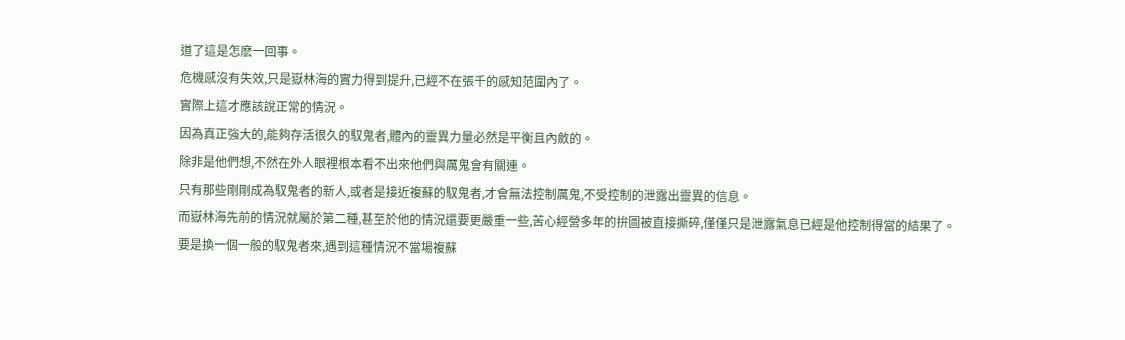道了這是怎麽一回事。
危機感沒有失效,只是嶽林海的實力得到提升,已經不在張千的感知范圍內了。
實際上這才應該說正常的情況。
因為真正強大的,能夠存活很久的馭鬼者,體內的靈異力量必然是平衡且內斂的。
除非是他們想,不然在外人眼裡根本看不出來他們與厲鬼會有關連。
只有那些剛剛成為馭鬼者的新人,或者是接近複蘇的馭鬼者,才會無法控制厲鬼,不受控制的泄露出靈異的信息。
而嶽林海先前的情況就屬於第二種,甚至於他的情況還要更嚴重一些,苦心經營多年的拚圖被直接撕碎,僅僅只是泄露氣息已經是他控制得當的結果了。
要是換一個一般的馭鬼者來,遇到這種情況不當場複蘇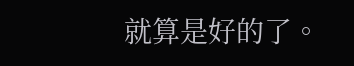就算是好的了。